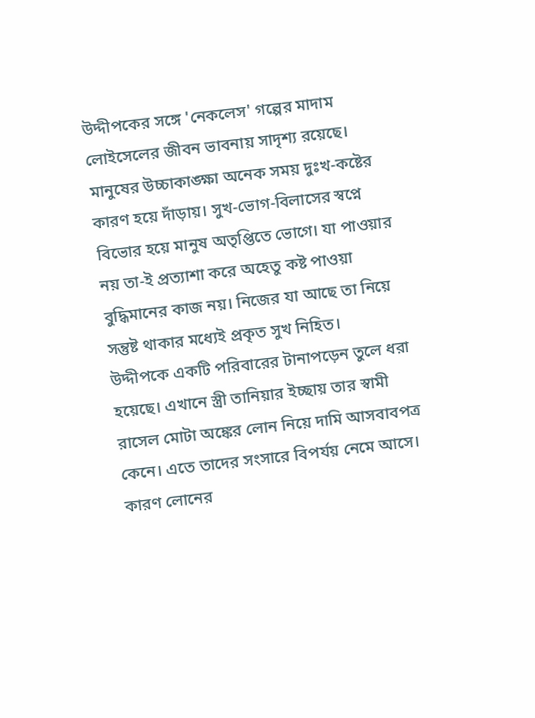উদ্দীপকের সঙ্গে 'নেকলেস' গল্পের মাদাম লোইসেলের জীবন ভাবনায় সাদৃশ্য রয়েছে।
মানুষের উচ্চাকাঙ্ক্ষা অনেক সময় দুঃখ-কষ্টের কারণ হয়ে দাঁড়ায়। সুখ-ভোগ-বিলাসের স্বপ্নে বিভোর হয়ে মানুষ অতৃপ্তিতে ভোগে। যা পাওয়ার নয় তা-ই প্রত্যাশা করে অহেতু কষ্ট পাওয়া বুদ্ধিমানের কাজ নয়। নিজের যা আছে তা নিয়ে সন্তুষ্ট থাকার মধ্যেই প্রকৃত সুখ নিহিত।
উদ্দীপকে একটি পরিবারের টানাপড়েন তুলে ধরা হয়েছে। এখানে স্ত্রী তানিয়ার ইচ্ছায় তার স্বামী রাসেল মোটা অঙ্কের লোন নিয়ে দামি আসবাবপত্র কেনে। এতে তাদের সংসারে বিপর্যয় নেমে আসে। কারণ লোনের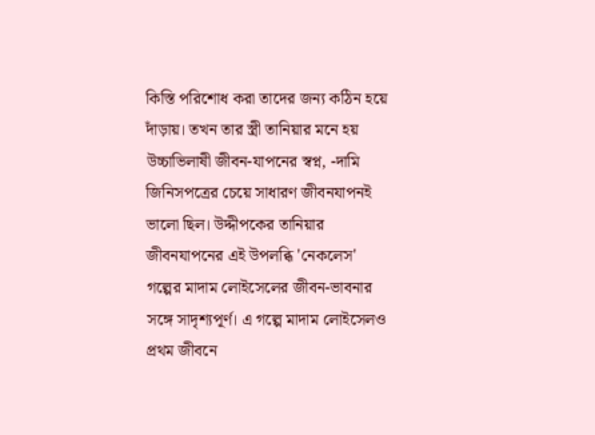কিস্তি পরিশোধ করা তাদের জন্য কঠিন হয়ে দাঁড়ায়। তখন তার স্ত্রী তানিয়ার মনে হয় উচ্চাভিলাষী জীবন-যাপনের স্বপ্ন, -দামি জিনিসপত্রের চেয়ে সাধারণ জীবনযাপনই ভালো ছিল। উদ্দীপকের তানিয়ার জীবনযাপনের এই উপলব্ধি 'নেকলেস' গল্পের মাদাম লোইসেলের জীবন-ভাবনার সঙ্গে সাদৃশ্যপূর্ণ। এ গল্পে মাদাম লোইসেলও প্রথম জীবনে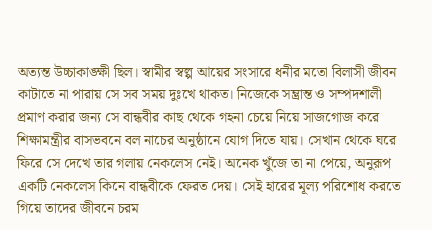অত্যন্ত উচ্চাকাঙ্ক্ষী ছিল। স্বামীর স্বল্প আয়ের সংসারে ধনীর মতো বিলাসী জীবন কাটাতে না পারায় সে সব সময় দুঃখে থাকত। নিজেকে সম্ভ্রান্ত ও সম্পদশালী প্রমাণ করার জন্য সে বান্ধবীর কাছ থেকে গহনা চেয়ে নিয়ে সাজগোজ করে শিক্ষামন্ত্রীর বাসভবনে বল নাচের অনুষ্ঠানে যোগ দিতে যায়। সেখান থেকে ঘরে ফিরে সে দেখে তার গলায় নেকলেস নেই। অনেক খুঁজে তা না পেয়ে, অনুরূপ একটি নেকলেস কিনে বান্ধবীকে ফেরত দেয়। সেই হারের মূল্য পরিশোধ করতে গিয়ে তাদের জীবনে চরম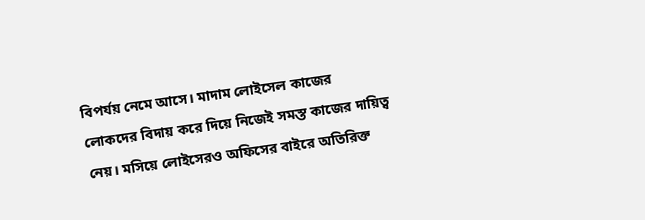বিপর্যয় নেমে আসে। মাদাম লোইসেল কাজের লোকদের বিদায় করে দিয়ে নিজেই সমস্ত কাজের দায়িত্ব নেয়। মসিয়ে লোইসেরও অফিসের বাইরে অতিরিক্ত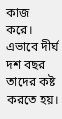কাজ করে। এভাবে দীর্ঘ দশ বছর তাদের কষ্ট করতে হয়।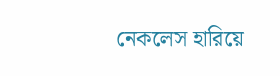নেকলেস হারিয়ে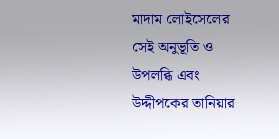মাদাম লোইসেলের সেই অনুভূতি ও উপলব্ধি এবং উদ্দীপকের তানিয়ার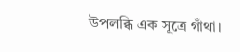উপলব্ধি এক সূত্রে গাঁথা।